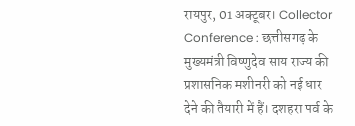रायपुर, 01 अक्टूबर। Collector Conference : छत्तीसगढ़ के मुख्यमंत्री विष्णुदेव साय राज्य की प्रशासनिक मशीनरी को नई धार देने की तैयारी में हैं। दशहरा पर्व के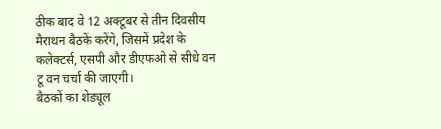ठीक बाद वे 12 अक्टूबर से तीन दिवसीय मैराथन बैठकें करेंगे, जिसमें प्रदेश के कलेक्टर्स, एसपी और डीएफओ से सीधे वन टू वन चर्चा की जाएगी।
बैठकों का शेड्यूल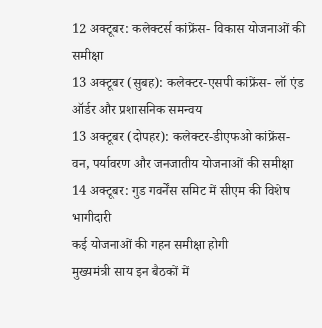12 अक्टूबर: कलेक्टर्स कांफ्रेंस- विकास योजनाओं की समीक्षा
13 अक्टूबर (सुबह): कलेक्टर-एसपी कांफ्रेंस- लॉ एंड ऑर्डर और प्रशासनिक समन्वय
13 अक्टूबर (दोपहर): कलेक्टर-डीएफओ कांफ्रेंस- वन, पर्यावरण और जनजातीय योजनाओं की समीक्षा
14 अक्टूबर: गुड गवर्नेंस समिट में सीएम की विशेष भागीदारी
कई योजनाओं की गहन समीक्षा होगी
मुख्यमंत्री साय इन बैठकों में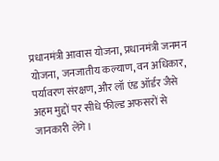प्रधानमंत्री आवास योजना, प्रधानमंत्री जनमन योजना, जनजातीय कल्याण, वन अधिकार, पर्यावरण संरक्षण, और लॉ एंड ऑर्डर जैसे अहम मुद्दों पर सीधे फील्ड अफसरों से जानकारी लेंगे।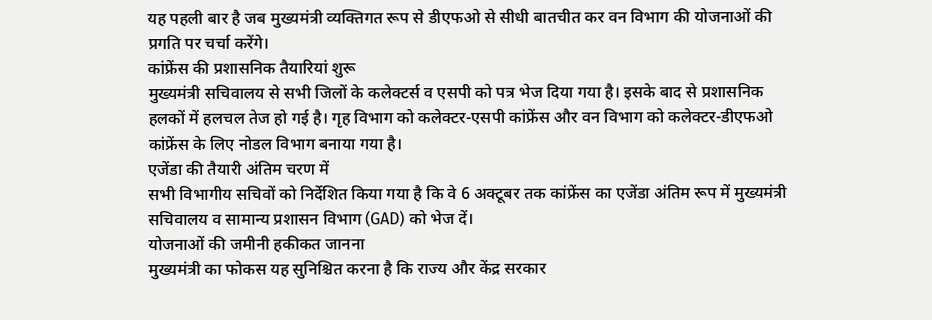यह पहली बार है जब मुख्यमंत्री व्यक्तिगत रूप से डीएफओ से सीधी बातचीत कर वन विभाग की योजनाओं की प्रगति पर चर्चा करेंगे।
कांफ्रेंस की प्रशासनिक तैयारियां शुरू
मुख्यमंत्री सचिवालय से सभी जिलों के कलेक्टर्स व एसपी को पत्र भेज दिया गया है। इसके बाद से प्रशासनिक हलकों में हलचल तेज हो गई है। गृह विभाग को कलेक्टर-एसपी कांफ्रेंस और वन विभाग को कलेक्टर-डीएफओ कांफ्रेंस के लिए नोडल विभाग बनाया गया है।
एजेंडा की तैयारी अंतिम चरण में
सभी विभागीय सचिवों को निर्देशित किया गया है कि वे 6 अक्टूबर तक कांफ्रेंस का एजेंडा अंतिम रूप में मुख्यमंत्री सचिवालय व सामान्य प्रशासन विभाग (GAD) को भेज दें।
योजनाओं की जमीनी हकीकत जानना
मुख्यमंत्री का फोकस यह सुनिश्चित करना है कि राज्य और केंद्र सरकार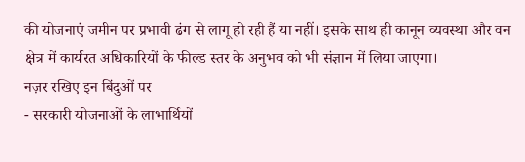की योजनाएं जमीन पर प्रभावी ढंग से लागू हो रही हैं या नहीं। इसके साथ ही कानून व्यवस्था और वन क्षेत्र में कार्यरत अधिकारियों के फील्ड स्तर के अनुभव को भी संज्ञान में लिया जाएगा।
नज़र रखिए इन बिंदुओं पर
- सरकारी योजनाओं के लाभार्थियों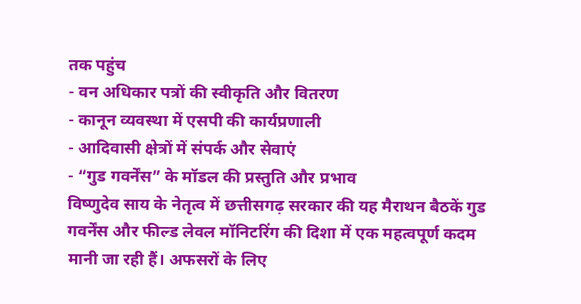तक पहुंच
- वन अधिकार पत्रों की स्वीकृति और वितरण
- कानून व्यवस्था में एसपी की कार्यप्रणाली
- आदिवासी क्षेत्रों में संपर्क और सेवाएं
- “गुड गवर्नेंस” के मॉडल की प्रस्तुति और प्रभाव
विष्णुदेव साय के नेतृत्व में छत्तीसगढ़ सरकार की यह मैराथन बैठकें गुड गवर्नेंस और फील्ड लेवल मॉनिटरिंग की दिशा में एक महत्वपूर्ण कदम मानी जा रही हैं। अफसरों के लिए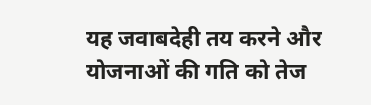यह जवाबदेही तय करने और योजनाओं की गति को तेज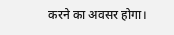करने का अवसर होगा।